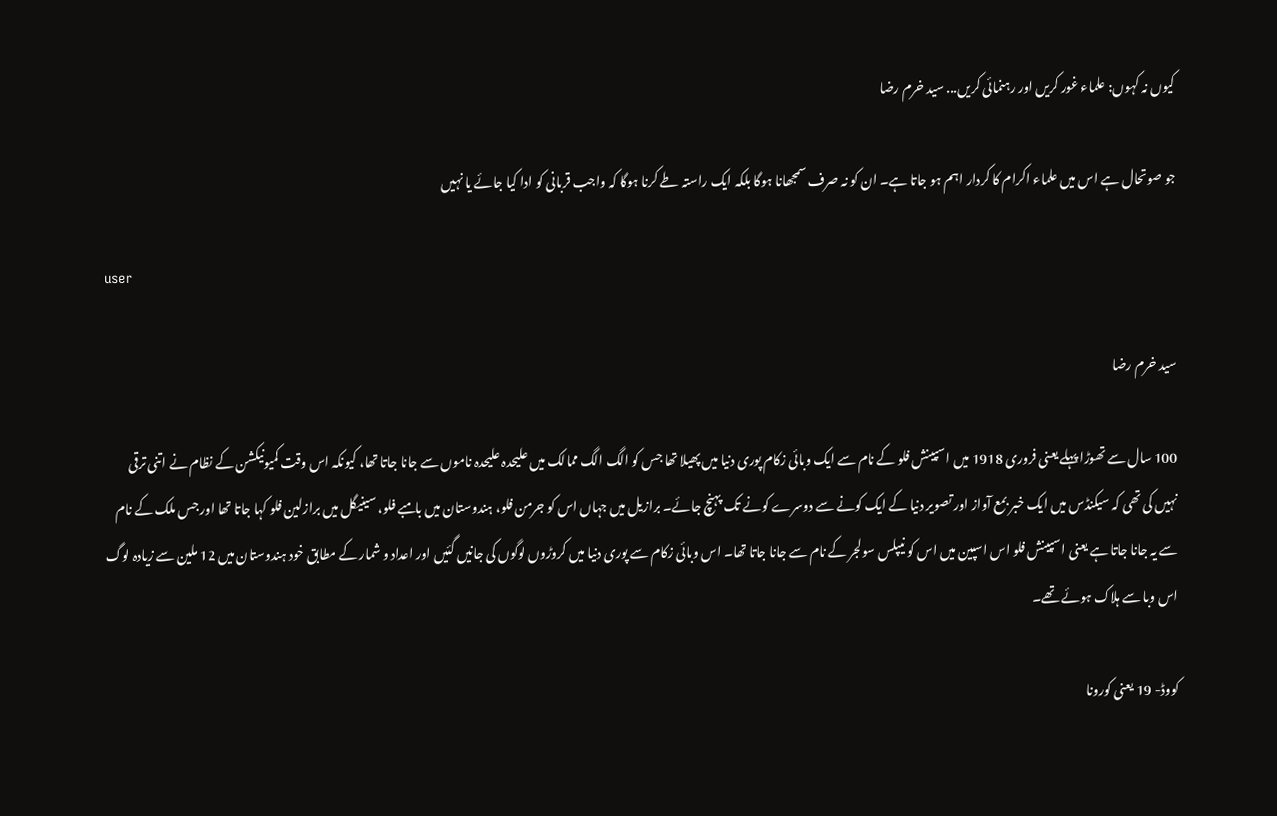کیوں نہ کہوں: علماء غور کریں اور رہنمائی کریں... سید خرم رضا

جو صوتحال ہے اس میں علماء اکرام کا کردار اہم ہو جاتا ہے۔ ان کو نہ صرف سمجھانا ہوگا بلکہ ایک راستہ طے کرنا ہوگا کہ واجب قربانی کو ادا کیا جائے یا نہیں

user

سید خرم رضا

100 سال سے تھوڑا پہلے یعنی فروری 1918 میں اسپینش فلو کے نام سے ایک وبائی زکام پوری دنیا میں پھیلا تھا جس کو الگ الگ ممالک میں علیحدہ علیحدہ ناموں سے جانا جاتا تھا، کیونکہ اس وقت کمیونیکشن کے نظام نے اتنی ترقی نہیں کی تھی کہ سیکنڈس میں ایک خبر بمع آواز اور تصویر دنیا کے ایک کونے سے دوسرے کونے تک پہنچ جائے۔ برازیل میں جہاں اس کو جرمن فلو، ہندوستان میں بامبے فلو، سینیگل میں برازلین فلو کہا جاتا تھا اور جس ملک کے نام سے یہ جانا جاتا ہے یعنی اسپینش فلو اس اسپین میں اس کو نیپلس سولجر کے نام سے جانا جاتا تھا۔ اس وبائی زکام سے پوری دنیا میں کروڑوں لوگوں کی جانیں گئیں اور اعداد و شمار کے مطابق خود ہندوستان میں 12 ملین سے زیادہ لوگ اس وبا سے ہلاک ہوئے تھے۔

کووڈ- 19 یعنی کورونا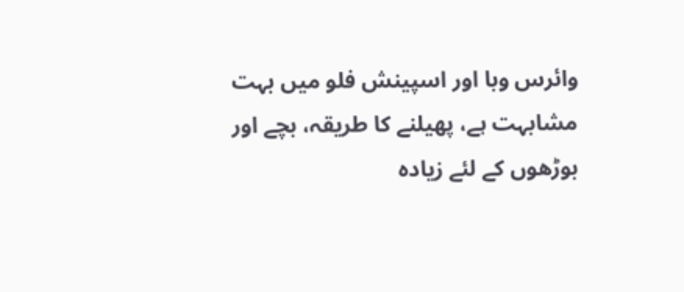وائرس وبا اور اسپینش فلو میں بہت مشابہت ہے، پھیلنے کا طریقہ، بچے اور بوڑھوں کے لئے زیادہ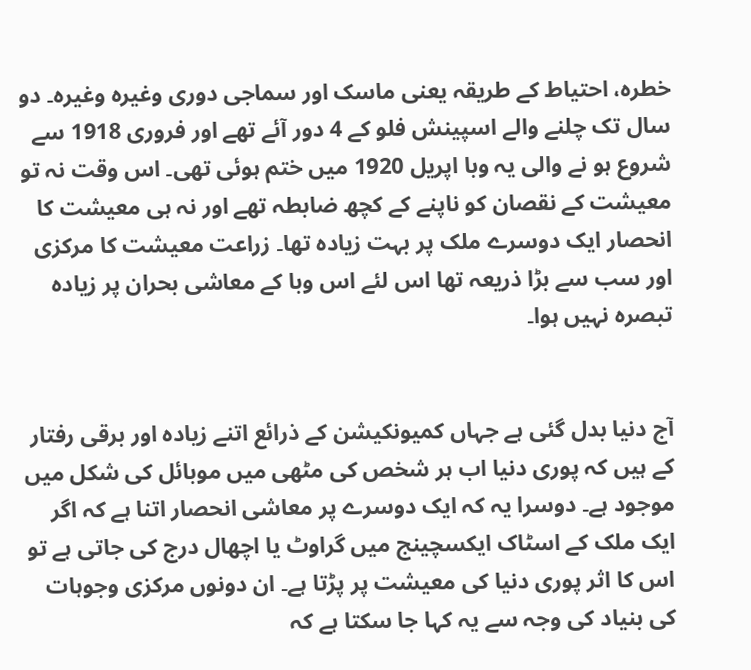خطرہ، احتیاط کے طریقہ یعنی ماسک اور سماجی دوری وغیرہ وغیرہ۔ دو سال تک چلنے والے اسپینش فلو کے 4 دور آئے تھے اور فروری 1918 سے شروع ہو نے والی یہ وبا اپریل 1920 میں ختم ہوئی تھی۔ اس وقت نہ تو معیشت کے نقصان کو ناپنے کے کچھ ضابطہ تھے اور نہ ہی معیشت کا انحصار ایک دوسرے ملک پر بہت زیادہ تھا۔ زراعت معیشت کا مرکزی اور سب سے بڑا ذریعہ تھا اس لئے اس وبا کے معاشی بحران پر زیادہ تبصرہ نہیں ہوا۔


آج دنیا بدل گئی ہے جہاں کمیونکیشن کے ذرائع اتنے زیادہ اور برقی رفتار کے ہیں کہ پوری دنیا اب ہر شخص کی مٹھی میں موبائل کی شکل میں موجود ہے۔ دوسرا یہ کہ ایک دوسرے پر معاشی انحصار اتنا ہے کہ اگر ایک ملک کے اسٹاک ایکسچینج میں گراوٹ یا اچھال درج کی جاتی ہے تو اس کا اثر پوری دنیا کی معیشت پر پڑتا ہے۔ ان دونوں مرکزی وجوہات کی بنیاد کی وجہ سے یہ کہا جا سکتا ہے کہ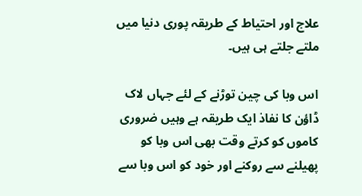علاج اور احتیاط کے طریقہ پوری دنیا میں ملتے جلتے ہی ہیں۔

اس وبا کی چین توڑنے کے لئے جہاں لاک ڈاؤن کا نفاذ ایک طریقہ ہے وہیں ضروری کاموں کو کرتے وقت بھی اس وبا کو پھیلنے سے روکنے اور خود کو اس وبا سے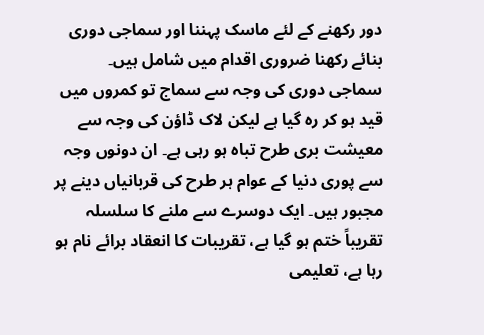دور رکھنے کے لئے ماسک پہننا اور سماجی دوری بنائے رکھنا ضروری اقدام میں شامل ہیں۔ سماجی دوری کی وجہ سے سماج تو کمروں میں قید ہو کر رہ گیا ہے لیکن لاک ڈاؤن کی وجہ سے معیشت بری طرح تباہ ہو رہی ہے۔ ان دونوں وجہ سے پوری دنیا کے عوام ہر طرح کی قربانیاں دینے پر مجبور ہیں۔ ایک دوسرے سے ملنے کا سلسلہ تقریباً ختم ہو گیا ہے، تقریبات کا انعقاد برائے نام ہو رہا ہے، تعلیمی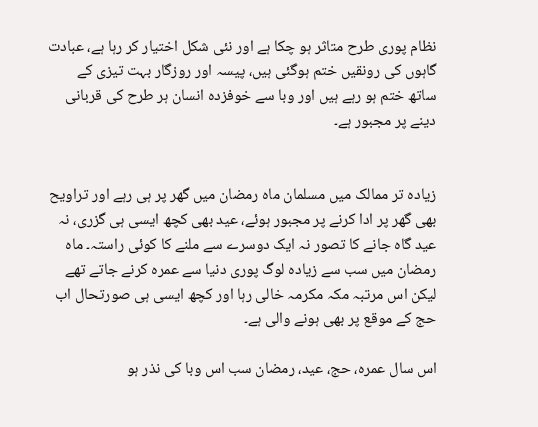نظام پوری طرح متاثر ہو چکا ہے اور نئی شکل اختیار کر رہا ہے، عبادت گاہوں کی رونقیں ختم ہوگئی ہیں، پیسہ اور روزگار بہت تیزی کے ساتھ ختم ہو رہے ہیں اور وبا سے خوفزدہ انسان ہر طرح کی قربانی دینے پر مجبور ہے۔


زیادہ تر ممالک میں مسلمان ماہ رمضان میں گھر پر ہی رہے اور تراویح بھی گھر پر ادا کرنے پر مجبور ہوئے، عید بھی کچھ ایسی ہی گزری، نہ عید گاہ جانے کا تصور نہ ایک دوسرے سے ملنے کا کوئی راستہ۔ ماہ رمضان میں سب سے زیادہ لوگ پوری دنیا سے عمرہ کرنے جاتے تھے لیکن اس مرتبہ مکہ مکرمہ خالی رہا اور کچھ ایسی ہی صورتحال اب حج کے موقع پر بھی ہونے والی ہے۔

اس سال عمرہ، حج، عید، رمضان سب اس وبا کی نذر ہو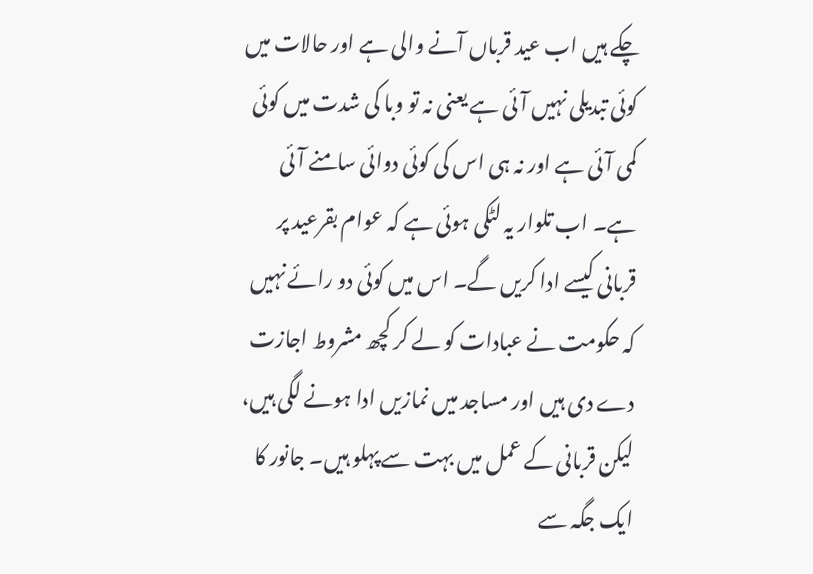چکے ہیں اب عید قرباں آنے والی ہے اور حالات میں کوئی تبدیلی نہیں آئی ہے یعنی نہ تو وبا کی شدت میں کوئی کمی آئی ہے اور نہ ہی اس کی کوئی دوائی سامنے آئی ہے۔ اب تلوار یہ لٹکی ہوئی ہے کہ عوام بقرعید پر قربانی کیسے ادا کریں گے۔ اس میں کوئی دو رائے نہیں کہ حکومت نے عبادات کو لے کر کچھ مشروط اجازت دے دی ہیں اور مساجد میں نمازیں ادا ہونے لگی ہیں، لیکن قربانی کے عمل میں بہت سے پہلو ہیں۔ جانور کا ایک جگہ سے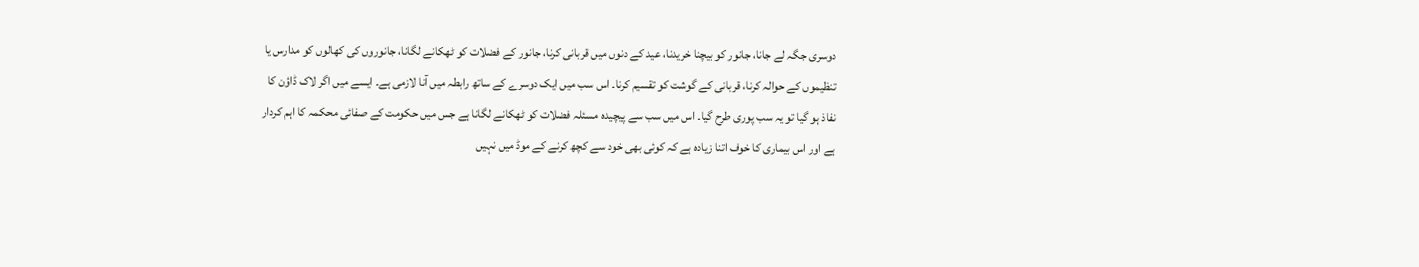دوسری جگہ لے جانا، جانور کو بیچنا خریدنا، عید کے دنوں میں قربانی کرنا، جانور کے فضلات کو ٹھکانے لگانا، جانوروں کی کھالوں کو مدارس یا تنظیموں کے حوالہ کرنا، قربانی کے گوشت کو تقسیم کرنا۔ اس سب میں ایک دوسرے کے ساتھ رابطہ میں آنا لازمی ہے۔ ایسے میں اگر لاک ڈاؤن کا نفاذ ہو گیا تو یہ سب پوری طرح گیا۔ اس میں سب سے پیچیدہ مسئلہ فضلات کو ٹھکانے لگانا ہے جس میں حکومت کے صفائی محکمہ کا اہم کردار ہے اور اس بیماری کا خوف اتنا زیادہ ہے کہ کوئی بھی خود سے کچھ کرنے کے موڈ میں نہیں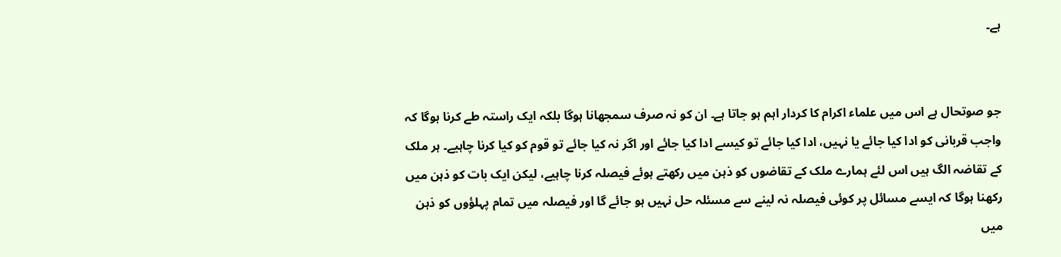ہے۔


جو صوتحال ہے اس میں علماء اکرام کا کردار اہم ہو جاتا ہے۔ ان کو نہ صرف سمجھانا ہوگا بلکہ ایک راستہ طے کرنا ہوگا کہ واجب قربانی کو ادا کیا جائے یا نہیں، ادا کیا جائے تو کیسے ادا کیا جائے اور اگر نہ کیا جائے تو قوم کو کیا کرنا چاہیے۔ ہر ملک کے تقاضہ الگ ہیں اس لئے ہمارے ملک کے تقاضوں کو ذہن میں رکھتے ہوئے فیصلہ کرنا چاہیے، لیکن ایک بات کو ذہن میں رکھنا ہوگا کہ ایسے مسائل پر کوئی فیصلہ نہ لینے سے مسئلہ حل نہیں ہو جائے گا اور فیصلہ میں تمام پہلؤوں کو ذہن میں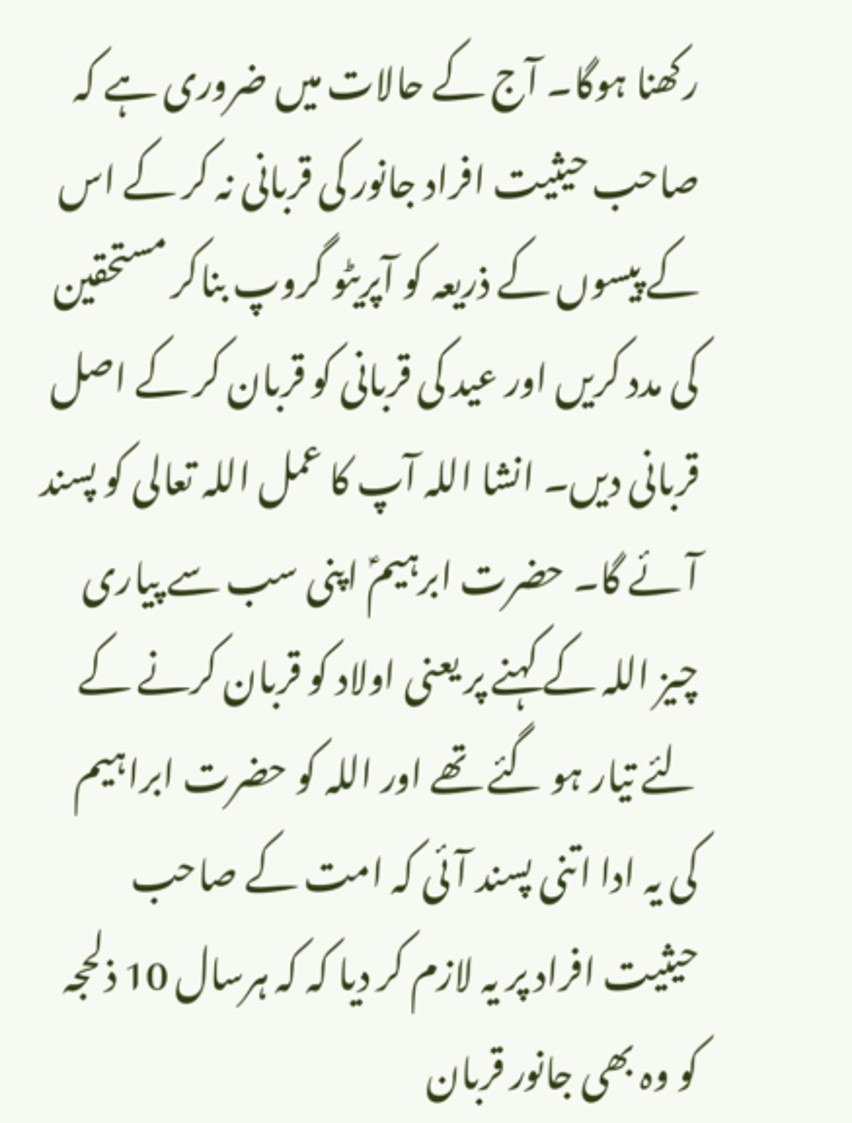رکھنا ہوگا۔ آج کے حالات میں ضروری ہے کہ صاحب حیثیت افراد جانور کی قربانی نہ کر کے اس کے پیسوں کے ذریعہ کو آپریٹو گروپ بناکر مستحقین کی مدد کریں اور عید کی قربانی کو قربان کر کے اصل قربانی دیں۔ انشا اللہ آپ کا عمل اللہ تعالی کو پسند آئے گا۔ حضرت ابرہیمؑ اپنی سب سے پیاری چیز اللہ کے کہنے پر یعنی اولاد کو قربان کرنے کے لئے تیار ہو گئے تھے اور اللہ کو حضرت ابراہیم کی یہ ادا اتنی پسند آئی کہ امت کے صاحب حیثیت افراد پر یہ لازم کر دیا کہ کہ ہرسال 10 ذلحجہ کو وہ بھی جانور قربان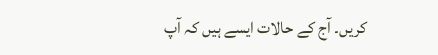کریں۔ آج کے حالات ایسے ہیں کہ آپ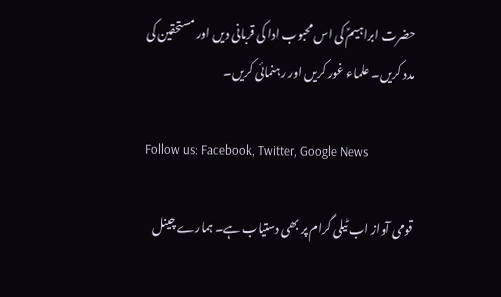حضرت ابراہیمؑ کی اس محبوب ادا کی قربانی دیں اور مستحقین کی مدد کریں۔ علماء غور کریں اور رہنمائی کریں۔

Follow us: Facebook, Twitter, Google News

قومی آواز اب ٹیلی گرام پر بھی دستیاب ہے۔ ہمارے چینل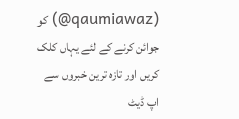(qaumiawaz@) کو جوائن کرنے کے لئے یہاں کلک کریں اور تازہ ترین خبروں سے اپ ڈیٹ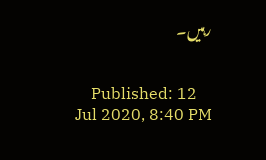رہیں۔


    Published: 12 Jul 2020, 8:40 PM